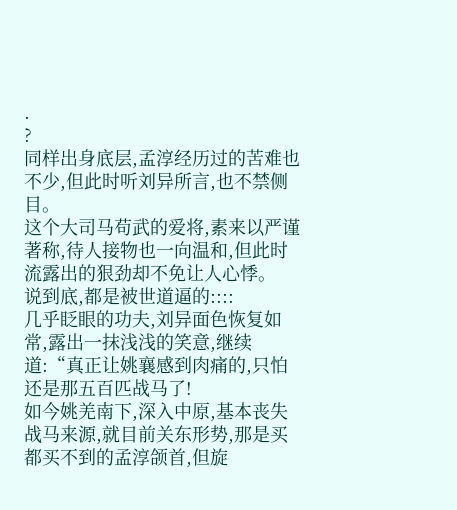.
?
同样出身底层,孟淳经历过的苦难也不少,但此时听刘异所言,也不禁侧目。
这个大司马苟武的爱将,素来以严谨著称,待人接物也一向温和,但此时流露出的狠劲却不免让人心悸。
说到底,都是被世道逼的::::
几乎眨眼的功夫,刘异面色恢复如常,露出一抹浅浅的笑意,继续道:“真正让姚襄感到肉痛的,只怕还是那五百匹战马了!
如今姚羌南下,深入中原,基本丧失战马来源,就目前关东形势,那是买都买不到的孟淳颌首,但旋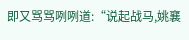即又骂骂咧咧道:“说起战马,姚襄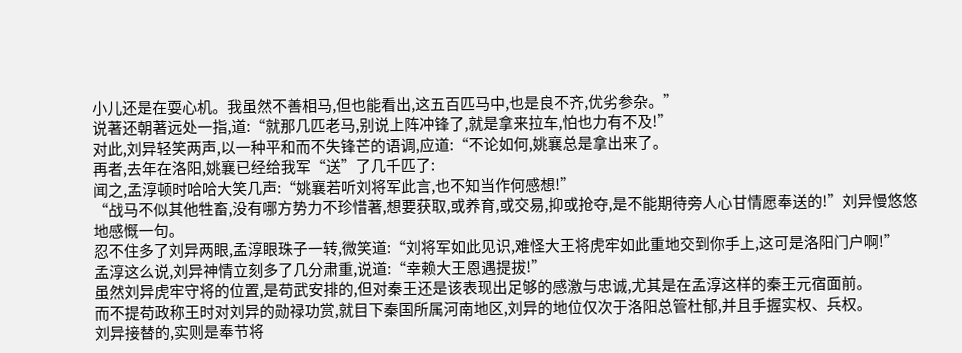小儿还是在耍心机。我虽然不善相马,但也能看出,这五百匹马中,也是良不齐,优劣参杂。”
说著还朝著远处一指,道:“就那几匹老马,别说上阵冲锋了,就是拿来拉车,怕也力有不及!”
对此,刘异轻笑两声,以一种平和而不失锋芒的语调,应道:“不论如何,姚襄总是拿出来了。
再者,去年在洛阳,姚襄已经给我军“送”了几千匹了:
闻之,孟淳顿时哈哈大笑几声:“姚襄若听刘将军此言,也不知当作何感想!”
“战马不似其他牲畜,没有哪方势力不珍惜著,想要获取,或养育,或交易,抑或抢夺,是不能期待旁人心甘情愿奉送的!”刘异慢悠悠地感慨一句。
忍不住多了刘异两眼,孟淳眼珠子一转,微笑道:“刘将军如此见识,难怪大王将虎牢如此重地交到你手上,这可是洛阳门户啊!”
孟淳这么说,刘异神情立刻多了几分肃重,说道:“幸赖大王恩遇提拔!”
虽然刘异虎牢守将的位置,是苟武安排的,但对秦王还是该表现出足够的感激与忠诚,尤其是在孟淳这样的秦王元宿面前。
而不提苟政称王时对刘异的勋禄功赏,就目下秦国所属河南地区,刘异的地位仅次于洛阳总管杜郁,并且手握实权、兵权。
刘异接替的,实则是奉节将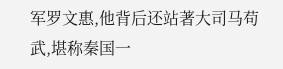军罗文惠,他背后还站著大司马苟武,堪称秦国一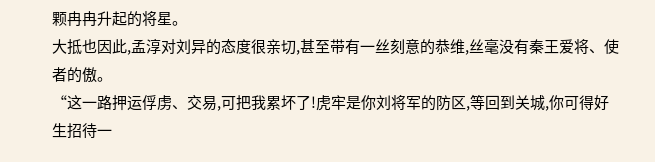颗冉冉升起的将星。
大抵也因此,孟淳对刘异的态度很亲切,甚至带有一丝刻意的恭维,丝毫没有秦王爱将、使者的傲。
“这一路押运俘虏、交易,可把我累坏了!虎牢是你刘将军的防区,等回到关城,你可得好生招待一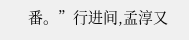番。”行进间,孟淳又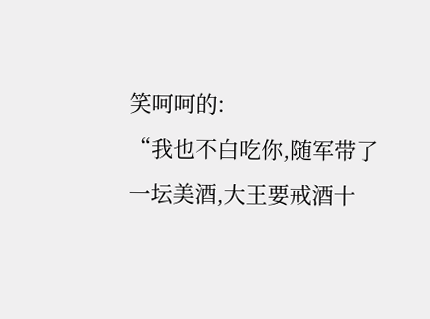笑呵呵的:
“我也不白吃你,随军带了一坛美酒,大王要戒酒十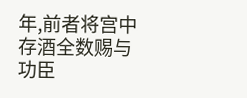年,前者将宫中存酒全数赐与功臣